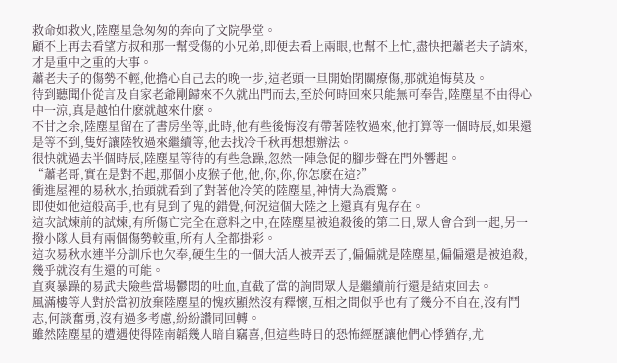救命如救火,陸塵星急匆匆的奔向了文院學堂。
顧不上再去看望方叔和那一幫受傷的小兄弟,即便去看上兩眼,也幫不上忙,盡快把蕭老夫子請來,才是重中之重的大事。
蕭老夫子的傷勢不輕,他擔心自己去的晚一步,這老頭一旦開始閉關療傷,那就追悔莫及。
待到聽聞仆從言及自家老爺剛歸來不久就出門而去,至於何時回來只能無可奉告,陸塵星不由得心中一涼,真是越怕什麽就越來什麽。
不甘之余,陸塵星留在了書房坐等,此時,他有些後悔沒有帶著陸牧過來,他打算等一個時辰,如果還是等不到,隻好讓陸牧過來繼續等,他去找冷千秋再想想辦法。
很快就過去半個時辰,陸塵星等待的有些急躁,忽然一陣急促的腳步聲在門外響起。
“蕭老哥,實在是對不起,那個小皮猴子他,他,你,你,你怎麽在這?”
衝進屋裡的易秋水,抬頭就看到了對著他冷笑的陸塵星,神情大為震驚。
即使如他這般高手,也有見到了鬼的錯覺,何況這個大陸之上還真有鬼存在。
這次試煉前的試煉,有所傷亡完全在意料之中,在陸塵星被追殺後的第二日,眾人會合到一起,另一撥小隊人員有兩個傷勢較重,所有人全都掛彩。
這次易秋水連半分訓斥也欠奉,硬生生的一個大活人被弄丟了,偏偏就是陸塵星,偏偏還是被追殺,幾乎就沒有生還的可能。
直爽暴躁的易武夫險些當場鬱悶的吐血,直截了當的詢問眾人是繼續前行還是結束回去。
風滿樓等人對於當初放棄陸塵星的愧疚顯然沒有釋懷,互相之間似乎也有了幾分不自在,沒有鬥志,何談奮勇,沒有過多考慮,紛紛讚同回轉。
雖然陸塵星的遭遇使得陸南韜幾人暗自竊喜,但這些時日的恐怖經歷讓他們心悸猶存,尤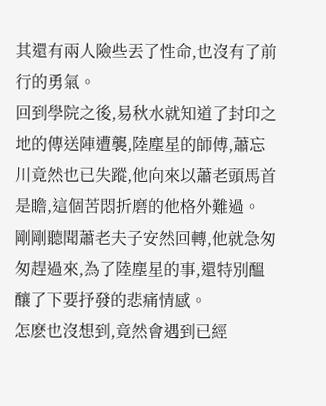其還有兩人險些丟了性命,也沒有了前行的勇氣。
回到學院之後,易秋水就知道了封印之地的傳送陣遭襲,陸塵星的師傅,蕭忘川竟然也已失蹤,他向來以蕭老頭馬首是瞻,這個苦悶折磨的他格外難過。
剛剛聽聞蕭老夫子安然回轉,他就急匆匆趕過來,為了陸塵星的事,還特別醞釀了下要抒發的悲痛情感。
怎麽也沒想到,竟然會遇到已經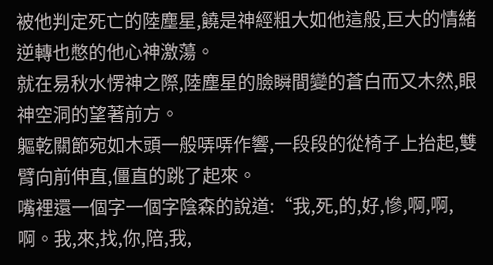被他判定死亡的陸塵星,饒是神經粗大如他這般,巨大的情緒逆轉也憋的他心神激蕩。
就在易秋水愣神之際,陸塵星的臉瞬間變的蒼白而又木然,眼神空洞的望著前方。
軀乾關節宛如木頭一般哢哢作響,一段段的從椅子上抬起,雙臂向前伸直,僵直的跳了起來。
嘴裡還一個字一個字陰森的說道:“我,死,的,好,慘,啊,啊,啊。我,來,找,你,陪,我,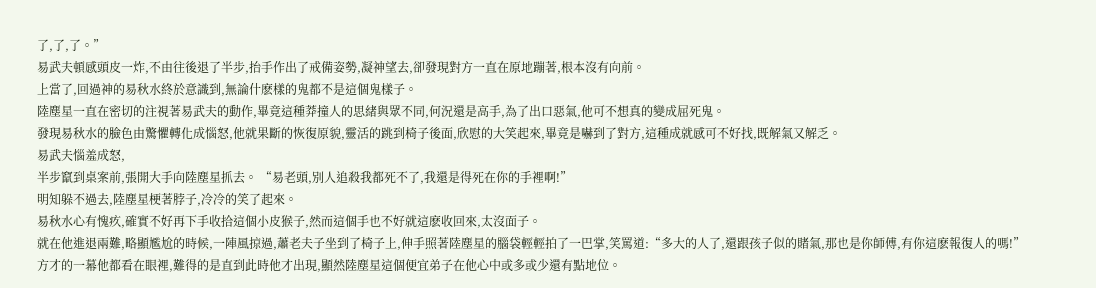了,了,了。”
易武夫頓感頭皮一炸,不由往後退了半步,抬手作出了戒備姿勢,凝神望去,卻發現對方一直在原地蹦著,根本沒有向前。
上當了,回過神的易秋水終於意識到,無論什麽樣的鬼都不是這個鬼樣子。
陸塵星一直在密切的注視著易武夫的動作,畢竟這種莽撞人的思緒與眾不同,何況還是高手,為了出口惡氣,他可不想真的變成屈死鬼。
發現易秋水的臉色由驚懼轉化成惱怒,他就果斷的恢復原貌,靈活的跳到椅子後面,欣慰的大笑起來,畢竟是嚇到了對方,這種成就感可不好找,既解氣又解乏。
易武夫惱羞成怒,
半步竄到桌案前,張開大手向陸塵星抓去。 “易老頭,別人追殺我都死不了,我還是得死在你的手裡啊!”
明知躲不過去,陸塵星梗著脖子,冷冷的笑了起來。
易秋水心有愧疚,確實不好再下手收拾這個小皮猴子,然而這個手也不好就這麽收回來,太沒面子。
就在他進退兩難,略顯尷尬的時候,一陣風掠過,蕭老夫子坐到了椅子上,伸手照著陸塵星的腦袋輕輕拍了一巴掌,笑罵道:“多大的人了,還跟孩子似的賭氣,那也是你師傅,有你這麽報復人的嗎!”
方才的一幕他都看在眼裡,難得的是直到此時他才出現,顯然陸塵星這個便宜弟子在他心中或多或少還有點地位。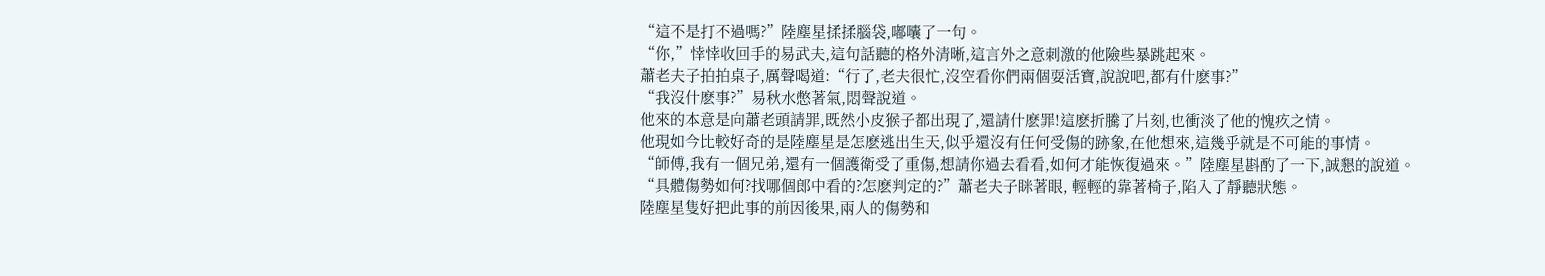“這不是打不過嗎?”陸塵星揉揉腦袋,嘟囔了一句。
“你,”悻悻收回手的易武夫,這句話聽的格外清晰,這言外之意刺激的他險些暴跳起來。
蕭老夫子拍拍桌子,厲聲喝道:“行了,老夫很忙,沒空看你們兩個耍活寶,說說吧,都有什麽事?”
“我沒什麽事?”易秋水憋著氣,悶聲說道。
他來的本意是向蕭老頭請罪,既然小皮猴子都出現了,還請什麽罪!這麽折騰了片刻,也衝淡了他的愧疚之情。
他現如今比較好奇的是陸塵星是怎麽逃出生天,似乎還沒有任何受傷的跡象,在他想來,這幾乎就是不可能的事情。
“師傅,我有一個兄弟,還有一個護衛受了重傷,想請你過去看看,如何才能恢復過來。”陸塵星斟酌了一下,誠懇的說道。
“具體傷勢如何?找哪個郎中看的?怎麽判定的?”蕭老夫子眯著眼, 輕輕的靠著椅子,陷入了靜聽狀態。
陸塵星隻好把此事的前因後果,兩人的傷勢和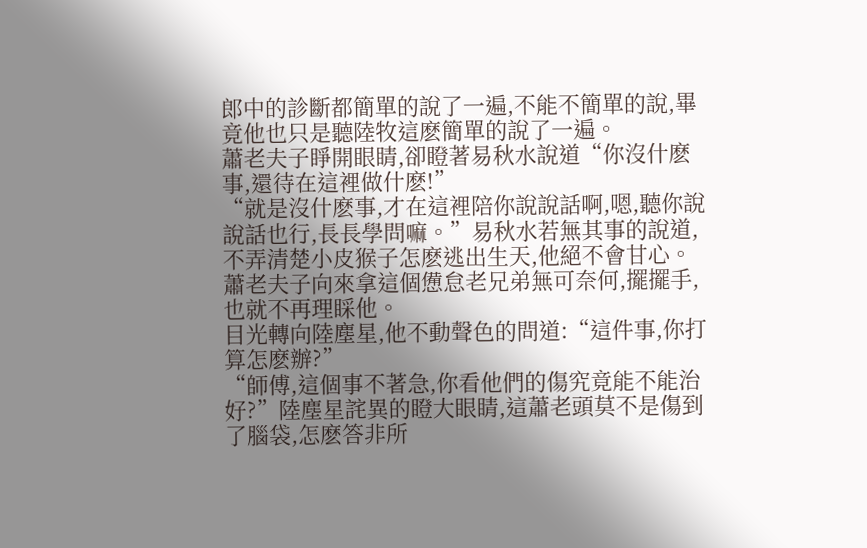郎中的診斷都簡單的說了一遍,不能不簡單的說,畢竟他也只是聽陸牧這麽簡單的說了一遍。
蕭老夫子睜開眼睛,卻瞪著易秋水說道“你沒什麽事,還待在這裡做什麽!”
“就是沒什麽事,才在這裡陪你說說話啊,嗯,聽你說說話也行,長長學問嘛。”易秋水若無其事的說道,不弄清楚小皮猴子怎麽逃出生天,他絕不會甘心。
蕭老夫子向來拿這個憊怠老兄弟無可奈何,擺擺手,也就不再理睬他。
目光轉向陸塵星,他不動聲色的問道:“這件事,你打算怎麽辦?”
“師傅,這個事不著急,你看他們的傷究竟能不能治好?”陸塵星詫異的瞪大眼睛,這蕭老頭莫不是傷到了腦袋,怎麽答非所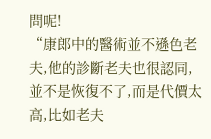問呢!
“康郎中的醫術並不遜色老夫,他的診斷老夫也很認同,並不是恢復不了,而是代價太高,比如老夫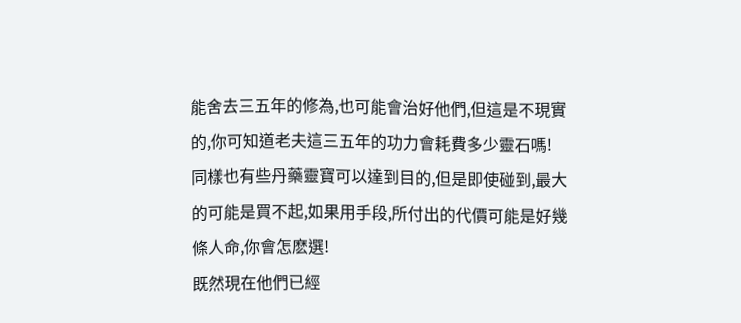能舍去三五年的修為,也可能會治好他們,但這是不現實的,你可知道老夫這三五年的功力會耗費多少靈石嗎!
同樣也有些丹藥靈寶可以達到目的,但是即使碰到,最大的可能是買不起,如果用手段,所付出的代價可能是好幾條人命,你會怎麽選!
既然現在他們已經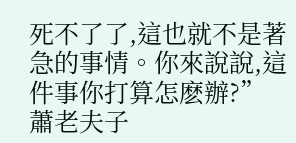死不了了,這也就不是著急的事情。你來說說,這件事你打算怎麽辦?”
蕭老夫子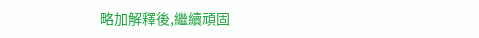略加解釋後,繼續頑固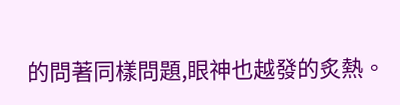的問著同樣問題,眼神也越發的炙熱。